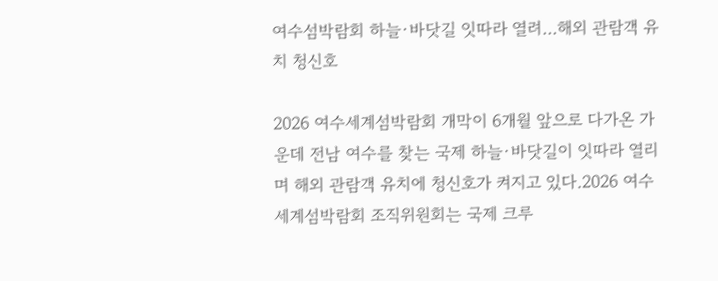여수섬박람회 하늘·바닷길 잇따라 열려…해외 관람객 유치 청신호

2026 여수세계섬박람회 개막이 6개월 앞으로 다가온 가운데 전남 여수를 찾는 국제 하늘·바닷길이 잇따라 열리며 해외 관람객 유치에 청신호가 켜지고 있다.2026 여수세계섬박람회 조직위원회는 국제 크루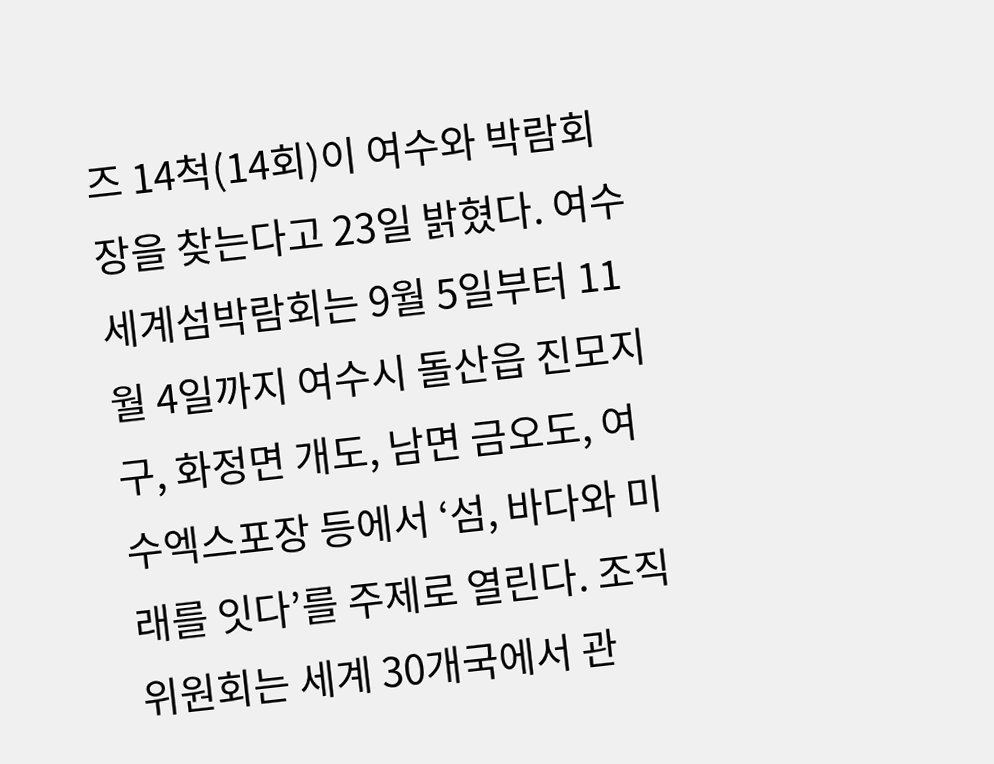즈 14척(14회)이 여수와 박람회장을 찾는다고 23일 밝혔다. 여수세계섬박람회는 9월 5일부터 11월 4일까지 여수시 돌산읍 진모지구, 화정면 개도, 남면 금오도, 여수엑스포장 등에서 ‘섬, 바다와 미래를 잇다’를 주제로 열린다. 조직위원회는 세계 30개국에서 관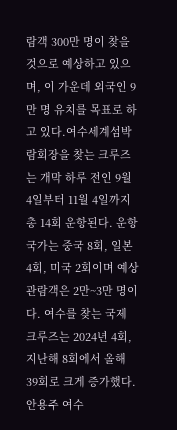람객 300만 명이 찾을 것으로 예상하고 있으며, 이 가운데 외국인 9만 명 유치를 목표로 하고 있다.여수세계섬박람회장을 찾는 크루즈는 개막 하루 전인 9월 4일부터 11월 4일까지 총 14회 운항된다. 운항 국가는 중국 8회, 일본 4회, 미국 2회이며 예상 관람객은 2만~3만 명이다. 여수를 찾는 국제 크루즈는 2024년 4회, 지난해 8회에서 올해 39회로 크게 증가했다. 안용주 여수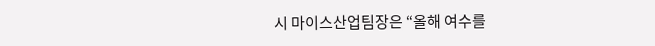시 마이스산업팀장은 “올해 여수를